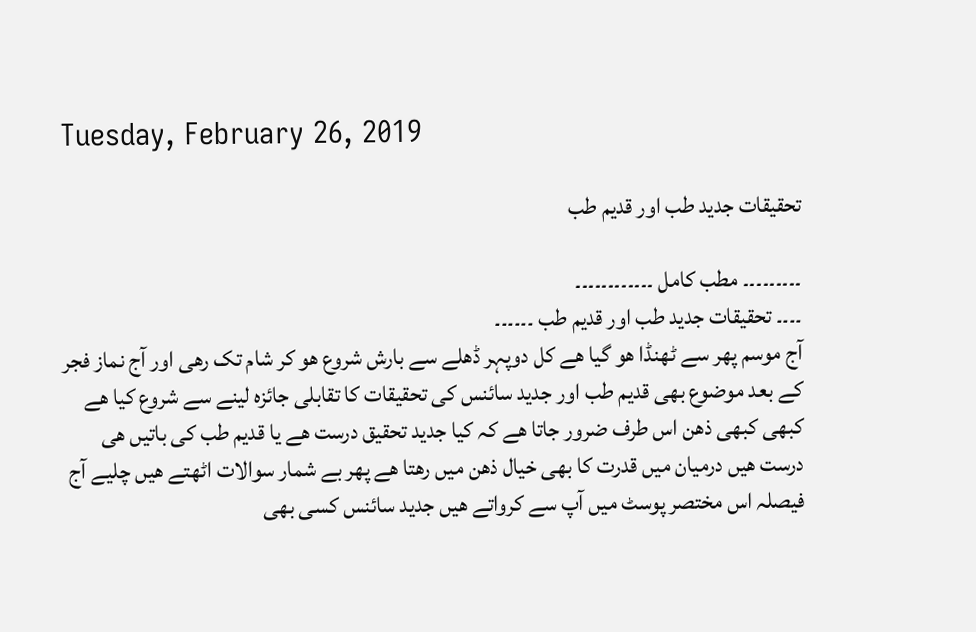Tuesday, February 26, 2019

تحقیقات جدید طب اور قدیم طب

۔۔۔۔۔۔۔۔۔ مطب کامل ۔۔۔۔۔۔۔۔۔۔۔۔
۔۔۔۔ تحقیقات جدید طب اور قدیم طب ۔۔۔۔۔۔
آج موسم پھر سے ٹھنڈا ھو گیا ھے کل دوپہر ڈھلے سے بارش شروع ھو کر شام تک رھی اور آج نماز فجر کے بعد موضوع بھی قدیم طب اور جدید سائنس کی تحقیقات کا تقابلی جائزہ لینے سے شروع کیا ھے کبھی کبھی ذھن اس طرف ضرور جاتا ھے کہ کیا جدید تحقیق درست ھے یا قدیم طب کی باتیں ھی درست ھیں درمیان میں قدرت کا بھی خیال ذھن میں رھتا ھے پھر بے شمار سوالات اٹھتے ھیں چلیے آج فیصلہ اس مختصر پوسٹ میں آپ سے کرواتے ھیں جدید سائنس کسی بھی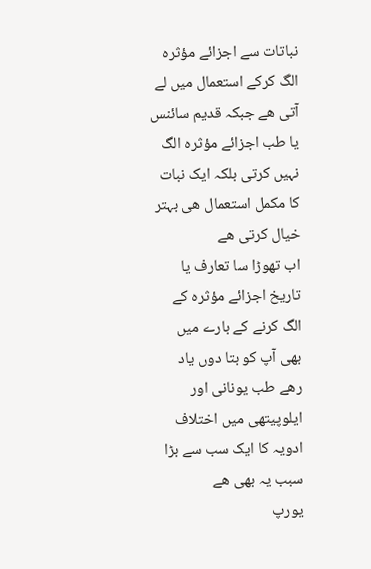نباتات سے اجزائے مؤثرہ الگ کرکے استعمال میں لے آتی ھے جبکہ قدیم سائنس یا طب اجزائے مؤثرہ الگ نہیں کرتی بلکہ ایک نبات کا مکمل استعمال ھی بہتر خیال کرتی ھے
اب تھوڑا سا تعارف یا تاریخ اجزائے مؤثرہ کے الگ کرنے کے بارے میں بھی آپ کو بتا دوں یاد رھے طب یونانی اور ایلوپیتھی میں اختلاف ادویہ کا ایک سب سے بڑا سبب یہ بھی ھے
یورپ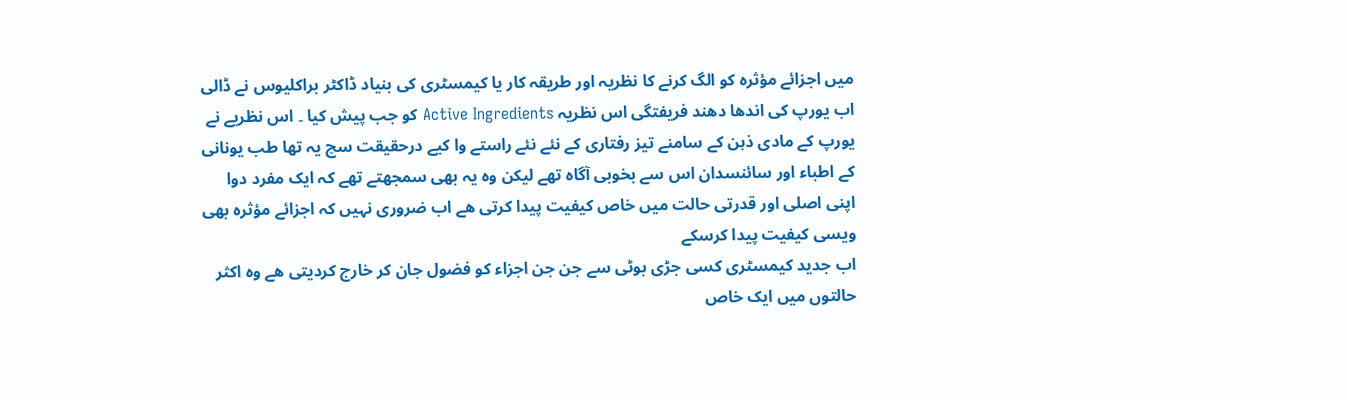میں اجزائے مؤثرہ کو الگ کرنے کا نظریہ اور طریقہ کار یا کیمسٹری کی بنیاد ڈاکٹر براکلیوس نے ڈالی اب یورپ کی اندھا دھند فریفتگی اس نظریہ Active Ingredients کو جب پیش کیا ۔ اس نظریے نے یورپ کے مادی ذہن کے سامنے تیز رفتاری کے نئے نئے راستے وا کیے درحقیقت سچ یہ تھا طب یونانی کے اطباء اور سائنسدان اس سے بخوبی آگاہ تھے لیکن وہ یہ بھی سمجھتے تھے کہ ایک مفرد دوا اپنی اصلی اور قدرتی حالت میں خاص کیفیت پیدا کرتی ھے اب ضروری نہیں کہ اجزائے مؤثرہ بھی ویسی کیفیت پیدا کرسکے
اب جدید کیمسٹری کسی جڑی بوٹی سے جن جن اجزاء کو فضول جان کر خارج کردیتی ھے وہ اکثر حالتوں میں ایک خاص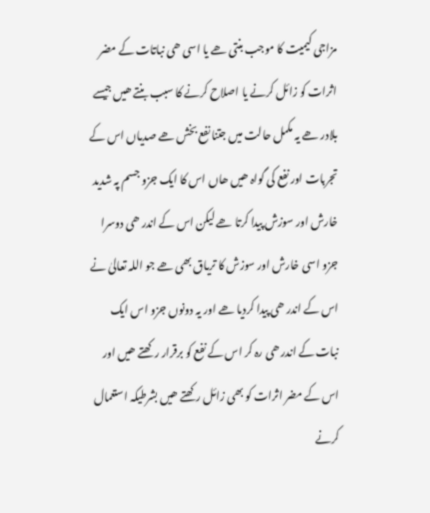مزاجی کیمیت کا موجب بنتی ھے یا اسی ھی نباتات کے مضر اثرات کو زائل کرنے یا اصلاح کرنے کا سبب بنتے ھیں جیسے بلادر ھے یہ مکمل حالت میں جتنا نفع بخش ھے صدیاں اس کے تجربات اور نفع کی گواہ ھیں ھاں اس کا ایک جزو جسم پہ شدید خارش اور سوزش پیدا کرتا ھے لیکن اس کے اندر ھی دوسرا جزو اسی خارش اور سوزش کا تریاق بھی ھے جو اللہ تعالیٰ نے اس کے اندر ھی پیدا کردیا ھے اور یہ دونوں جزو اس ایک نبات کے اندر ھی رہ کر اس کے نفع کو برقرار رکھتے ھیں اور اس کے مضر اثرات کو بھی زائل رکھتے ھیں بشرطیکہ استعمال کرنے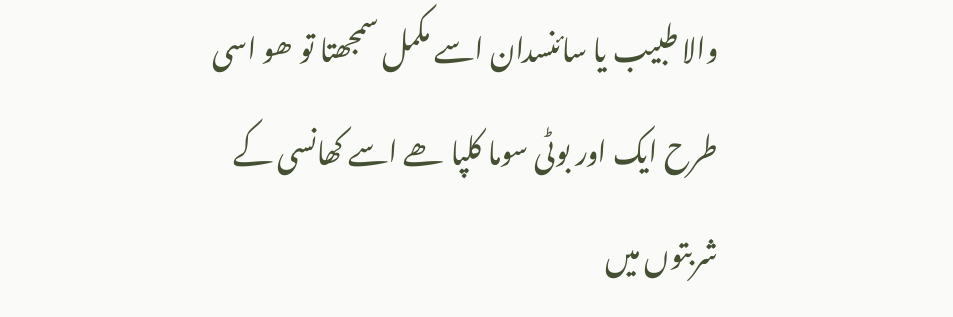والا طبیب یا سائنسدان اسے مکمل سمجھتا تو ھو اسی طرح ایک اور بوٹی سوما کلپا ھے اسے کھانسی کے شربتوں میں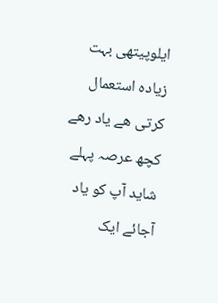ایلوپیتھی بہت زیادہ استعمال کرتی ھے یاد رھے کچھ عرصہ پہلے شاید آپ کو یاد آجائے ایک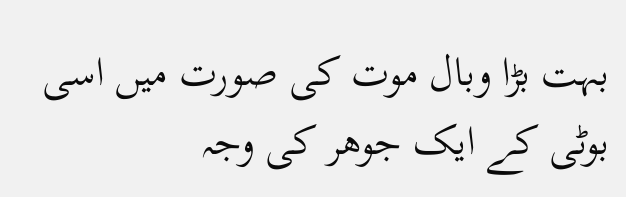بہت بڑا وبال موت کی صورت میں اسی بوٹی کے ایک جوھر کی وجہ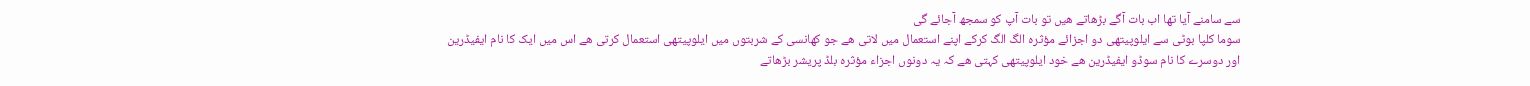سے سامنے آیا تھا اب بات آگے بڑھاتے ھیں تو بات آپ کو سمجھ آجائے گی
سوما کلپا بوٹی سے ایلوپیتھی دو اجزائے مؤثرہ الگ الگ کرکے اپنے استعمال میں لاتی ھے جو کھانسی کے شربتوں میں ایلوپیتھی استعمال کرتی ھے اس میں ایک کا نام ایفیڈرین اور دوسرے کا نام سوڈو ایفیڈرین ھے خود ایلوپیتھی کہتی ھے کہ یہ دونوں اجزاء مؤثرہ بلڈ پریشر بڑھاتے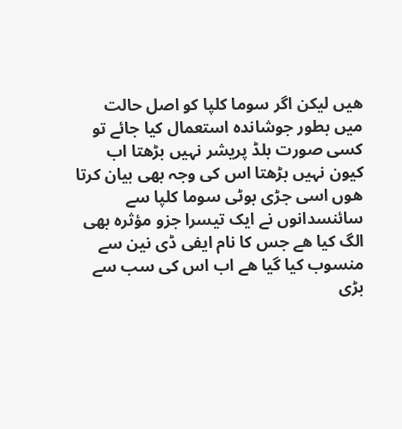ھیں لیکن اگر سوما کلپا کو اصل حالت میں بطور جوشاندہ استعمال کیا جائے تو کسی صورت بلڈ پریشر نہیں بڑھتا اب کیون نہیں بڑھتا اس کی وجہ بھی بیان کرتا ھوں اسی جڑی بوٹی سوما کلپا سے سائنسدانوں نے ایک تیسرا جزو مؤثرہ بھی الگ کیا ھے جس کا نام ایفی ڈی نین سے منسوب کیا گیا ھے اب اس کی سب سے بڑی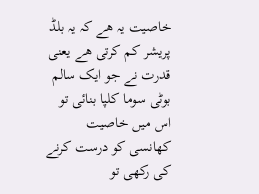خاصیت یہ ھے کہ یہ بلڈ پریشر کم کرتی ھے یعنی قدرت نے جو ایک سالم بوٹی سوما کلپا بنائی تو اس میں خاصیت کھانسی کو درست کرنے کی رکھی تو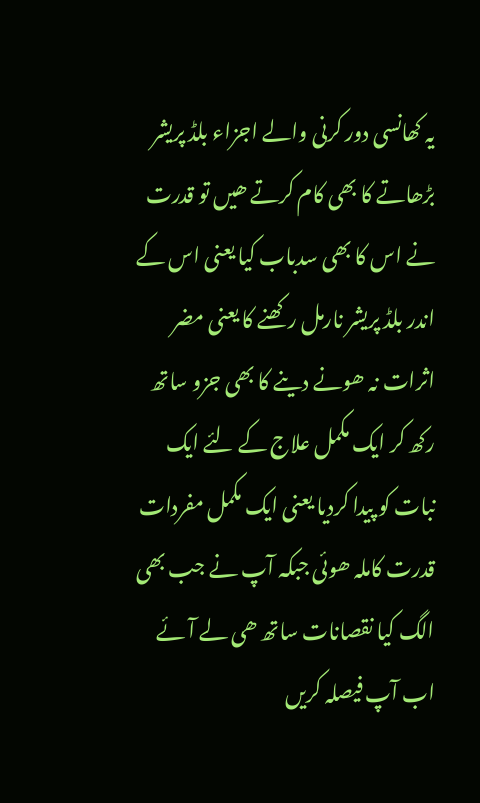یہ کھانسی دور کرنی والے اجزاء بلڈ پریشر بڑھاتے کا بھی کام کرتے ھیں تو قدرت نے اس کا بھی سدباب کیا یعنی اس کے اندر بلڈ پریشر نارمل رکھنے کا یعنی مضر اثرات نہ ھونے دینے کا بھی جزو ساتھ رکھ کر ایک مکمل علاج کے لئے ایک نبات کو پیدا کردیا یعنی ایک مکمل مفردات قدرت کاملہ ھوئی جبکہ آپ نے جب بھی الگ کیا نقصانات ساتھ ھی لے آئے اب آپ فیصلہ کریں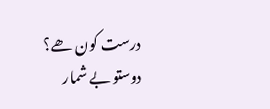درست کون ھے؟
دوستو بے شمار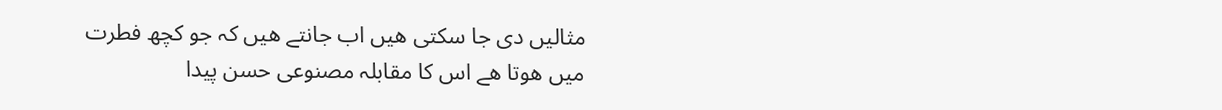مثالیں دی جا سکتی ھیں اب جانتے ھیں کہ جو کچھ فطرت میں ھوتا ھے اس کا مقابلہ مصنوعی حسن پیدا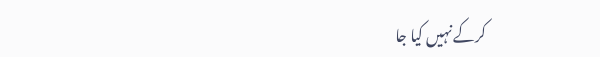کرکے نہیں کیا جا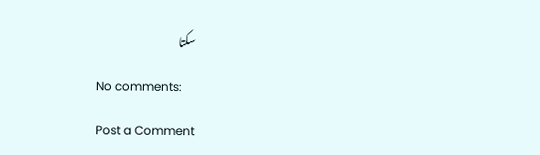سکتا

No comments:

Post a Comment